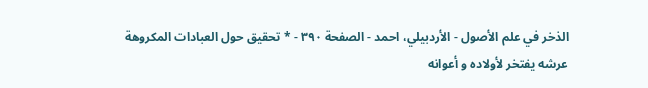الذخر في علم الأصول - الأردبيلي، احمد - الصفحة ٣٩٠ - * تحقيق حول العبادات المكروهة
عرشه يفتخر لأولاده و أعوانه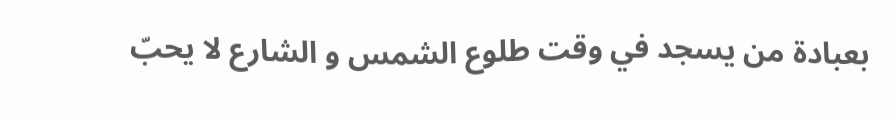بعبادة من يسجد في وقت طلوع الشمس و الشارع لا يحبّ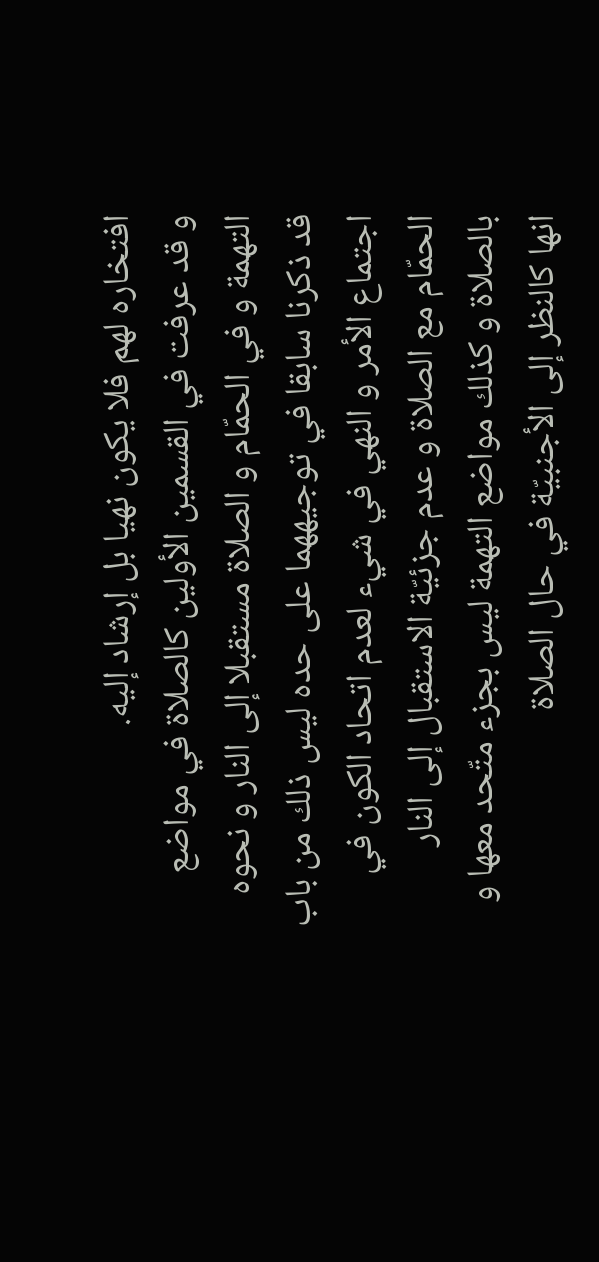افتخاره لهم فلا يكون نهيا بل إرشاد إليه.
و قد عرفت في القسمين الأولين كالصلاة في مواضع التهمة و في الحمّام و الصلاة مستقبلا إلى النار و نحوه قد ذكرنا سابقا في توجيههما على حده ليس ذلك من باب اجتماع الأمر و النهي في شيء لعدم اتحاد الكون في الحمّام مع الصلاة و عدم جزئيّة الاستقبال إلى النار بالصلاة و كذلك مواضع التهمة ليس بجزء متّحد معها و انها كالنظر إلى الأجنبيّة في حال الصلاة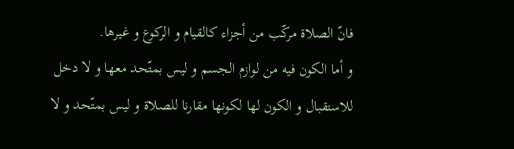فانّ الصلاة مركّب من أجزاء كالقيام و الركوع و غيرها.
و أما الكون فيه من لوازم الجسم و ليس بمتّحد معها و لا دخل للاستقبال و الكون لها لكونها مقارنا للصلاة و ليس بمتّحد و لا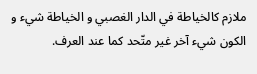ملازم كالخياطة في الدار الغصبي و الخياطة شيء و الكون شيء آخر غير متّحد كما عند العرف.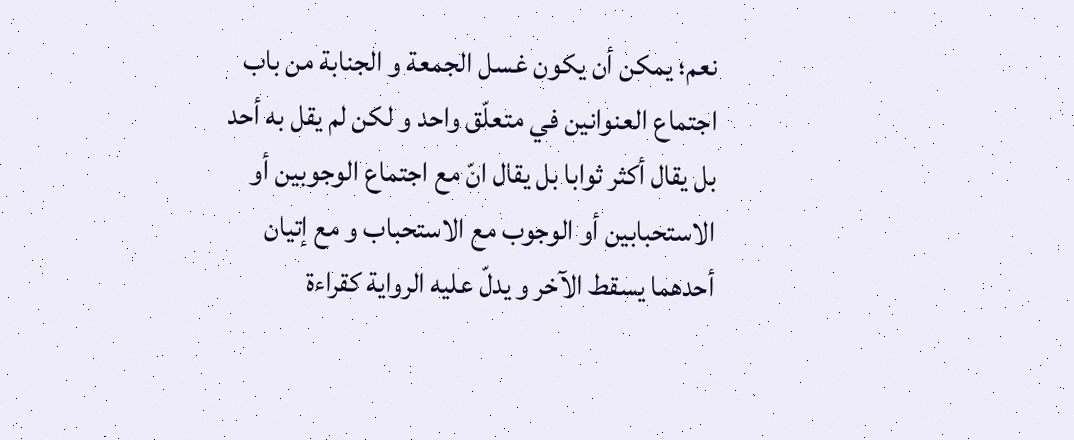نعم؛ يمكن أن يكون غسل الجمعة و الجنابة من باب اجتماع العنوانين في متعلّق واحد و لكن لم يقل به أحد بل يقال أكثر ثوابا بل يقال انّ مع اجتماع الوجوبين أو الاستحبابين أو الوجوب مع الاستحباب و مع إتيان أحدهما يسقط الآخر و يدلّ عليه الرواية كقراءة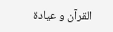القرآن و عيادة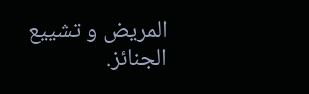المريض و تشييع الجنائز.